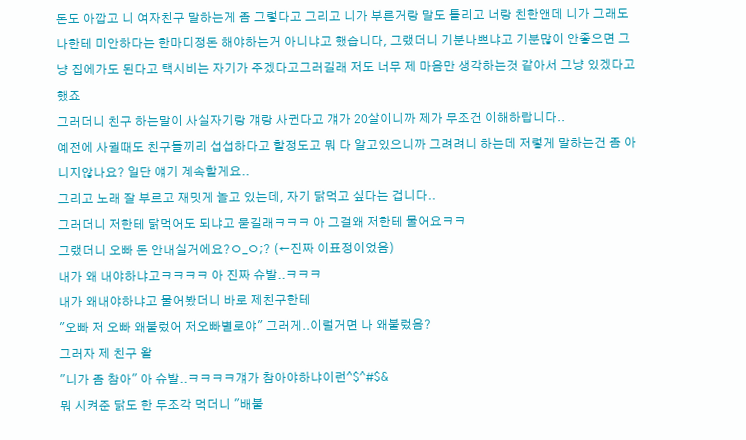돈도 아깝고 니 여자친구 말하는게 좀 그렇다고 그리고 니가 부른거랑 말도 틀리고 너랑 친한앤데 니가 그래도 나한테 미안하다는 한마디정돈 해야하는거 아니냐고 했습니다, 그랬더니 기분나쁘냐고 기분많이 안좋으면 그냥 집에가도 된다고 택시비는 자기가 주겠다고그러길래 저도 너무 제 마음만 생각하는것 같아서 그냥 있겠다고 했죠
그러더니 친구 하는말이 사실자기랑 걔랑 사귄다고 걔가 20살이니까 제가 무조건 이해하랍니다..
예전에 사귈때도 친구들끼리 섭섭하다고 할정도고 뭐 다 알고있으니까 그려려니 하는데 저렇게 말하는건 좀 아니지않나요? 일단 얘기 계속할게요..
그리고 노래 잘 부르고 재밋게 놀고 있는데, 자기 닭먹고 싶다는 겁니다..
그러더니 저한테 닭먹어도 되냐고 묻길래ㅋㅋㅋ 아 그걸왜 저한테 물어요ㅋㅋ
그랬더니 오빠 돈 안내실거에요?ㅇ_ㅇ;? (←진짜 이표정이었음)
내가 왜 내야하냐고ㅋㅋㅋㅋ 아 진짜 슈발..ㅋㅋㅋ
내가 왜내야하냐고 물어봤더니 바로 제친구한테
"오빠 저 오빠 왜불렀어 저오빠별로야" 그러게..이럴거면 나 왜불렀음?
그러자 제 친구 왈
"니가 좀 참아" 아 슈발..ㅋㅋㅋㅋ걔가 참아야하냐이런^$^#$&
뭐 시켜준 닭도 한 두조각 먹더니 "배불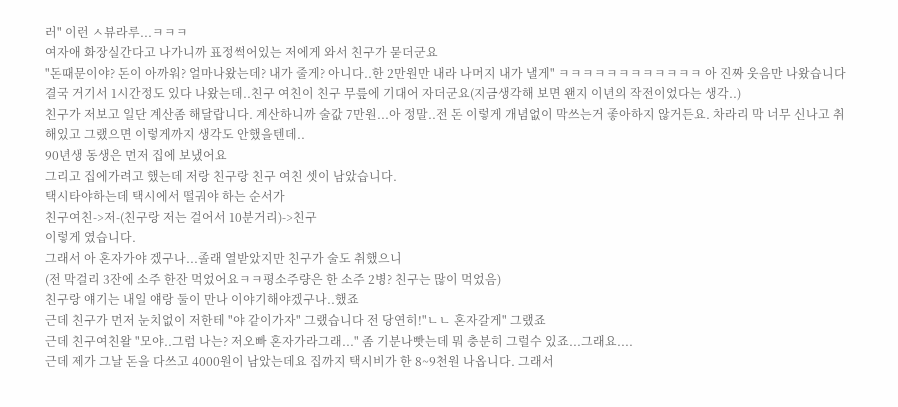러" 이런 ㅅ뷰라루...ㅋㅋㅋ
여자애 화장실간다고 나가니까 표정썩어있는 저에게 와서 친구가 묻더군요
"돈때문이야? 돈이 아까워? 얼마나왔는데? 내가 줄게? 아니다..한 2만원만 내라 나머지 내가 낼게" ㅋㅋㅋㅋㅋㅋㅋㅋㅋㅋㅋㅋ 아 진짜 웃음만 나왔습니다
결국 거기서 1시간정도 있다 나왔는데..친구 여친이 친구 무릎에 기대어 자더군요(지금생각해 보면 왠지 이년의 작전이었다는 생각..)
친구가 저보고 일단 계산좀 해달랍니다. 계산하니까 술값 7만원...아 정말..전 돈 이렇게 개념없이 막쓰는거 좋아하지 않거든요. 차라리 막 너무 신나고 취해있고 그랬으면 이렇게까지 생각도 안했을텐데..
90년생 동생은 먼저 집에 보냈어요
그리고 집에가려고 했는데 저랑 친구랑 친구 여친 셋이 남았습니다.
택시타야하는데 택시에서 떨궈야 하는 순서가
친구여친->저-(친구랑 저는 걸어서 10분거리)->친구
이렇게 였습니다.
그래서 아 혼자가야 겠구나...졸래 열받았지만 친구가 술도 취했으니
(전 막걸리 3잔에 소주 한잔 먹었어요ㅋㅋ평소주량은 한 소주 2병? 친구는 많이 먹었음)
친구랑 얘기는 내일 얘랑 둘이 만나 이야기해야겠구나..했죠
근데 친구가 먼저 눈치없이 저한테 "야 같이가자" 그랬습니다 전 당연히!"ㄴㄴ 혼자갈게" 그랬죠
근데 친구여친왈 "모야..그럼 나는? 저오빠 혼자가라그래..." 좀 기분나빳는데 뭐 충분히 그럴수 있죠...그래요....
근데 제가 그날 돈을 다쓰고 4000원이 남았는데요 집까지 택시비가 한 8~9천원 나옵니다. 그래서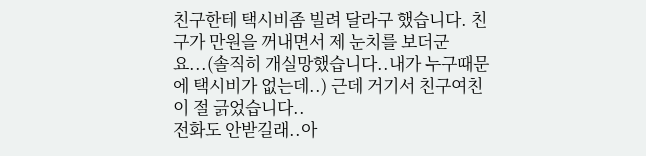친구한테 택시비좀 빌려 달라구 했습니다. 친구가 만원을 꺼내면서 제 눈치를 보더군요...(솔직히 개실망했습니다..내가 누구때문에 택시비가 없는데..) 근데 거기서 친구여친이 절 긁었습니다..
전화도 안받길래..아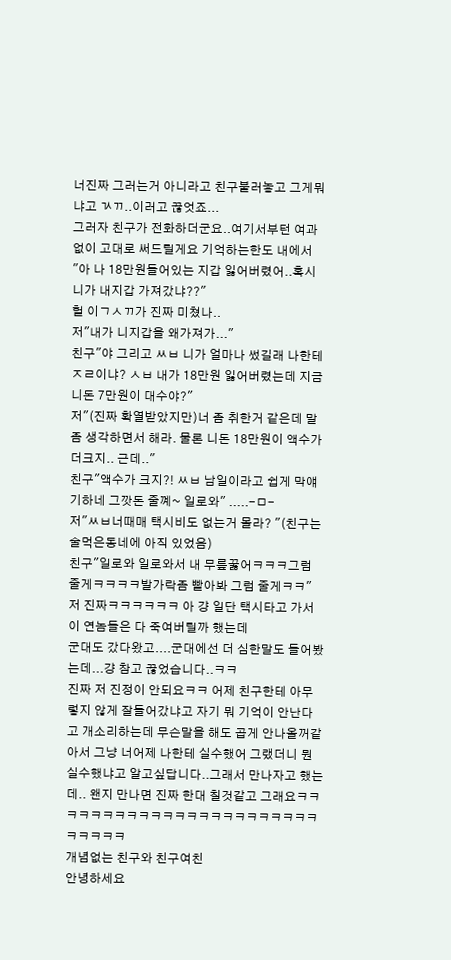너진짜 그러는거 아니라고 친구불러놓고 그게뭐냐고 ㄳㄲ..이러고 끊엇죠...
그러자 친구가 전화하더군요..여기서부턴 여과 없이 고대로 써드릴게요 기억하는한도 내에서
"아 나 18만원들어있는 지갑 잃어버렸어..혹시 니가 내지갑 가져갔냐??"
헐 이ㄱㅅㄲ가 진짜 미쳤나..
저"내가 니지갑을 왜가져가..."
친구"야 그리고 ㅆㅂ 니가 얼마나 썼길래 나한테 ㅈㄹ이냐? ㅅㅂ 내가 18만원 잃어버렸는데 지금 니돈 7만원이 대수야?"
저"(진짜 확열받았지만)너 좀 취한거 같은데 말좀 생각하면서 해라. 물론 니돈 18만원이 액수가 더크지.. 근데.."
친구"액수가 크지?! ㅆㅂ 남일이라고 쉽게 막얘기하네 그깟돈 줄꼐~ 일로와" .....-ㅁ-
저"ㅆㅂ너때매 택시비도 없는거 몰라? "(친구는 술먹은동네에 아직 있었음)
친구"일로와 일로와서 내 무릎꿇어ㅋㅋㅋ그럼 줄게ㅋㅋㅋㅋ발가락좀 빨아봐 그럼 줄게ㅋㅋ"
저 진짜ㅋㅋㅋㅋㅋㅋ 아 걍 일단 택시타고 가서 이 연놈들은 다 죽여버릴까 했는데
군대도 갔다왔고....군대에선 더 심한말도 들어봤는데...걍 참고 끊었습니다..ㅋㅋ
진짜 저 진정이 안되요ㅋㅋ 어제 친구한테 아무렇지 않게 잘들어갔냐고 자기 뭐 기억이 안난다고 개소리하는데 무슨말을 해도 곱게 안나올꺼같아서 그냥 너어제 나한테 실수했어 그랬더니 뭔실수했냐고 알고싶답니다..그래서 만나자고 했는데.. 왠지 만나면 진짜 한대 칠것같고 그래요ㅋㅋㅋㅋㅋㅋㅋㅋㅋㅋㅋㅋㅋㅋㅋㅋㅋㅋㅋㅋㅋㅋㅋㅋㅋㅋㅋㅋ
개념없는 친구와 친구여친
안녕하세요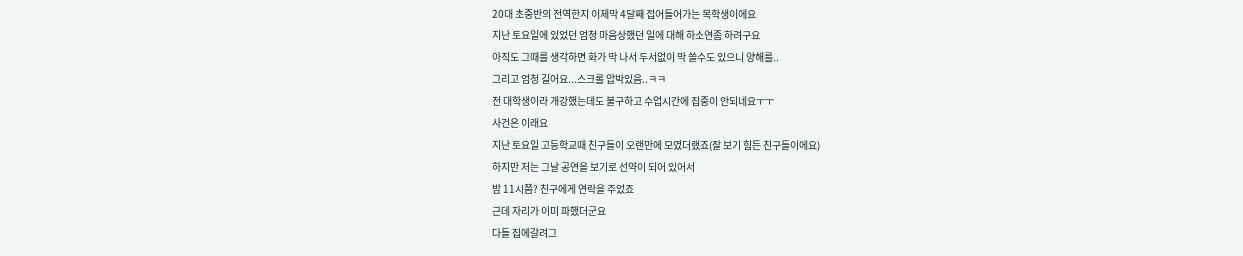20대 초중반의 전역한지 이제막 4달째 접어들어가는 복학생이에요
지난 토요일에 있었던 엄청 마음상했던 일에 대해 하소연좀 하려구요
아직도 그때를 생각하면 화가 막 나서 두서없이 막 쓸수도 있으니 양해를..
그리고 엄청 길어요...스크롤 압박있음..ㅋㅋ
전 대학생이라 개강했는데도 불구하고 수업시간에 집중이 안되네요ㅜㅜ
사건은 이래요
지난 토요일 고등학교때 친구들이 오랜만에 모였더랬죠(잘 보기 힘든 친구들이에요)
하지만 저는 그날 공연을 보기로 선약이 되어 있어서
밤 11시쯤? 친구에게 연락을 주었죠
근데 자리가 이미 파했더군요
다들 집에갈려그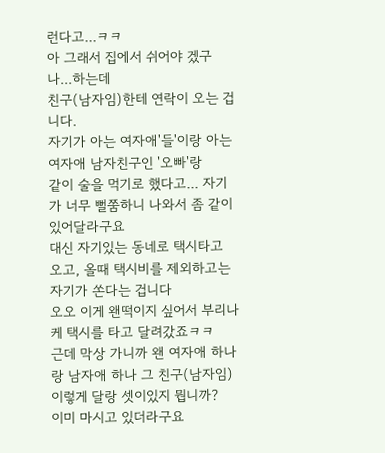런다고...ㅋㅋ
아 그래서 집에서 쉬어야 겠구나...하는데
친구(남자임)한테 연락이 오는 겁니다.
자기가 아는 여자애'들'이랑 아는여자애 남자친구인 '오빠'랑
같이 술을 먹기로 했다고... 자기가 너무 뻘쭘하니 나와서 좀 같이 있어달라구요
대신 자기있는 동네로 택시타고 오고, 올때 택시비를 제외하고는 자기가 쏜다는 겁니다
오오 이게 왠떡이지 싶어서 부리나케 택시를 타고 달려갔죠ㅋㅋ
근데 막상 가니까 왠 여자애 하나랑 남자애 하나 그 친구(남자임)
이렇게 달랑 셋이있지 뭡니까?
이미 마시고 있더라구요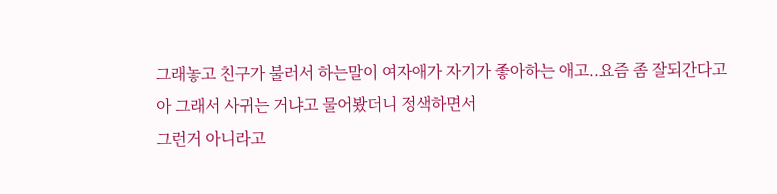그래놓고 친구가 불러서 하는말이 여자애가 자기가 좋아하는 애고..요즘 좀 잘되간다고
아 그래서 사귀는 거냐고 물어봤더니 정색하면서
그런거 아니라고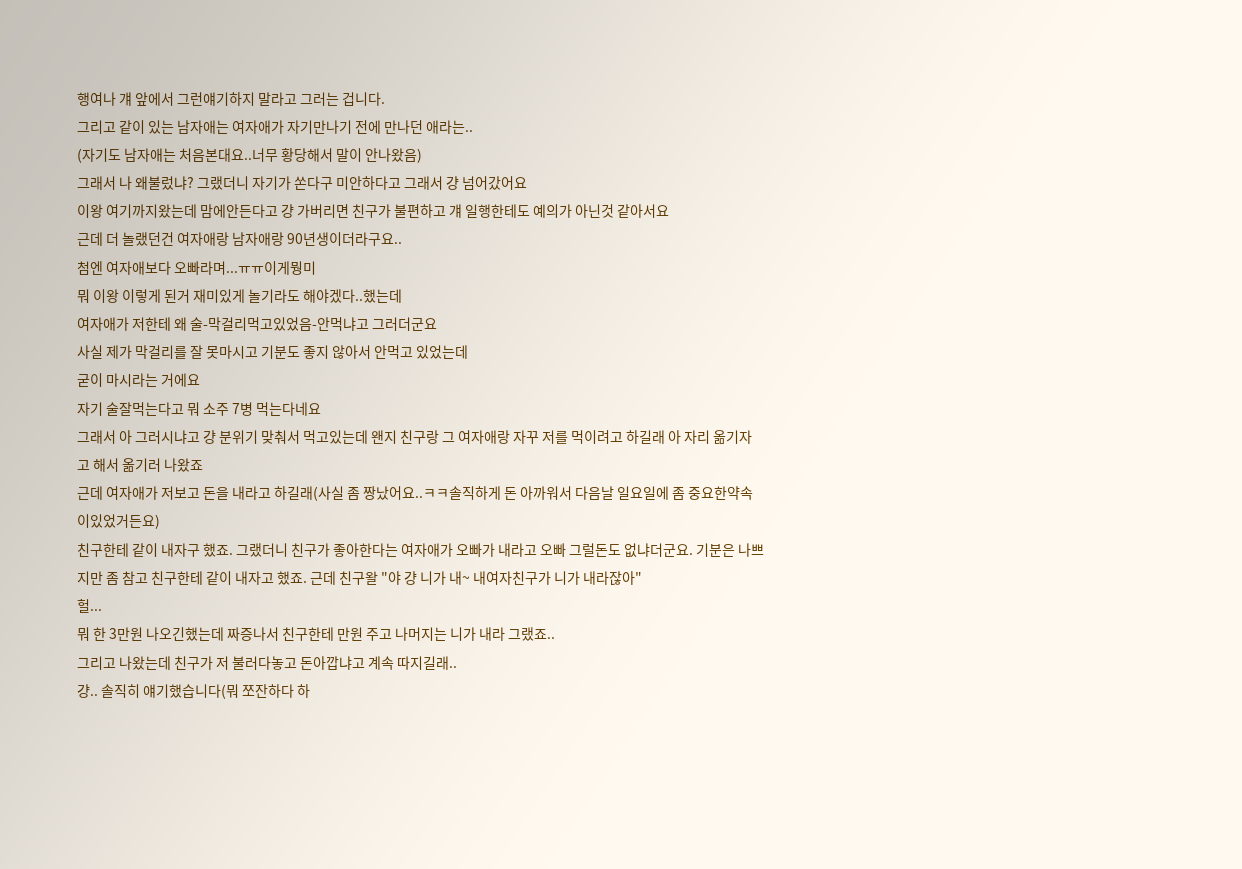행여나 걔 앞에서 그런얘기하지 말라고 그러는 겁니다.
그리고 같이 있는 남자애는 여자애가 자기만나기 전에 만나던 애라는..
(자기도 남자애는 처음본대요..너무 황당해서 말이 안나왔음)
그래서 나 왜불렀냐? 그랬더니 자기가 쏜다구 미안하다고 그래서 걍 넘어갔어요
이왕 여기까지왔는데 맘에안든다고 걍 가버리면 친구가 불편하고 걔 일행한테도 예의가 아닌것 같아서요
근데 더 놀랬던건 여자애랑 남자애랑 90년생이더라구요..
첨엔 여자애보다 오빠라며...ㅠㅠ이게뭥미
뭐 이왕 이렇게 된거 재미있게 놀기라도 해야겠다..했는데
여자애가 저한테 왜 술-막걸리먹고있었음-안먹냐고 그러더군요
사실 제가 막걸리를 잘 못마시고 기분도 좋지 않아서 안먹고 있었는데
굳이 마시라는 거에요
자기 술잘먹는다고 뭐 소주 7병 먹는다네요
그래서 아 그러시냐고 걍 분위기 맞춰서 먹고있는데 왠지 친구랑 그 여자애랑 자꾸 저를 먹이려고 하길래 아 자리 옮기자고 해서 옮기러 나왔죠
근데 여자애가 저보고 돈을 내라고 하길래(사실 좀 짱났어요..ㅋㅋ솔직하게 돈 아까워서 다음날 일요일에 좀 중요한약속이있었거든요)
친구한테 같이 내자구 했죠. 그랬더니 친구가 좋아한다는 여자애가 오빠가 내라고 오빠 그럴돈도 없냐더군요. 기분은 나쁘지만 좀 참고 친구한테 같이 내자고 했죠. 근데 친구왈 "야 걍 니가 내~ 내여자친구가 니가 내라잖아"
헐...
뭐 한 3만원 나오긴했는데 짜증나서 친구한테 만원 주고 나머지는 니가 내라 그랬죠..
그리고 나왔는데 친구가 저 불러다놓고 돈아깝냐고 계속 따지길래..
걍.. 솔직히 얘기했습니다(뭐 쪼잔하다 하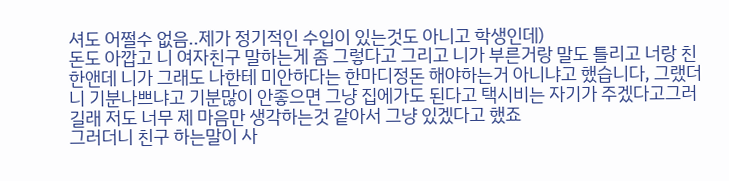셔도 어쩔수 없음..제가 정기적인 수입이 있는것도 아니고 학생인데)
돈도 아깝고 니 여자친구 말하는게 좀 그렇다고 그리고 니가 부른거랑 말도 틀리고 너랑 친한앤데 니가 그래도 나한테 미안하다는 한마디정돈 해야하는거 아니냐고 했습니다, 그랬더니 기분나쁘냐고 기분많이 안좋으면 그냥 집에가도 된다고 택시비는 자기가 주겠다고그러길래 저도 너무 제 마음만 생각하는것 같아서 그냥 있겠다고 했죠
그러더니 친구 하는말이 사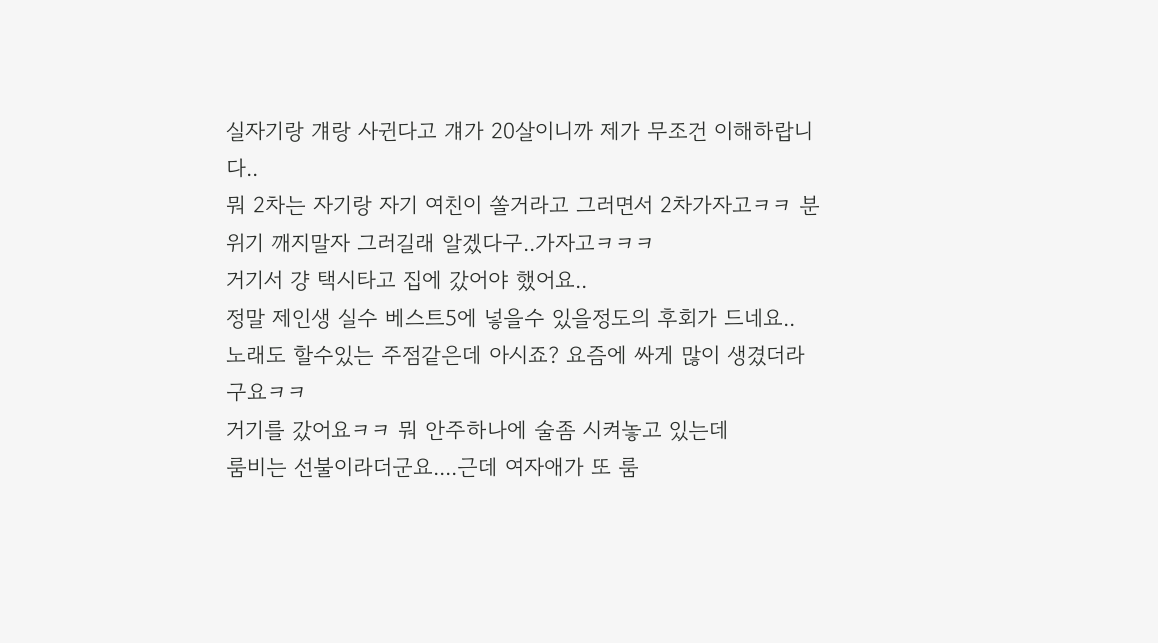실자기랑 걔랑 사귄다고 걔가 20살이니까 제가 무조건 이해하랍니다..
뭐 2차는 자기랑 자기 여친이 쏠거라고 그러면서 2차가자고ㅋㅋ 분위기 깨지말자 그러길래 알겠다구..가자고ㅋㅋㅋ
거기서 걍 택시타고 집에 갔어야 했어요..
정말 제인생 실수 베스트5에 넣을수 있을정도의 후회가 드네요..
노래도 할수있는 주점같은데 아시죠? 요즘에 싸게 많이 생겼더라구요ㅋㅋ
거기를 갔어요ㅋㅋ 뭐 안주하나에 술좀 시켜놓고 있는데
룸비는 선불이라더군요....근데 여자애가 또 룸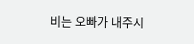비는 오빠가 내주시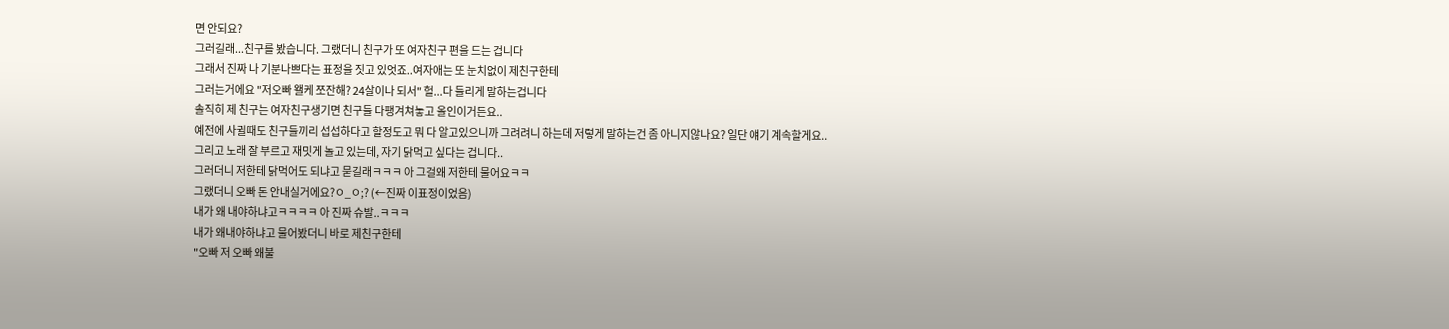면 안되요?
그러길래...친구를 봤습니다. 그랬더니 친구가 또 여자친구 편을 드는 겁니다
그래서 진짜 나 기분나쁘다는 표정을 짓고 있엇죠..여자애는 또 눈치없이 제친구한테
그러는거에요 "저오빠 왤케 쪼잔해? 24살이나 되서" 헐...다 들리게 말하는겁니다
솔직히 제 친구는 여자친구생기면 친구들 다팽겨쳐놓고 올인이거든요..
예전에 사귈때도 친구들끼리 섭섭하다고 할정도고 뭐 다 알고있으니까 그려려니 하는데 저렇게 말하는건 좀 아니지않나요? 일단 얘기 계속할게요..
그리고 노래 잘 부르고 재밋게 놀고 있는데, 자기 닭먹고 싶다는 겁니다..
그러더니 저한테 닭먹어도 되냐고 묻길래ㅋㅋㅋ 아 그걸왜 저한테 물어요ㅋㅋ
그랬더니 오빠 돈 안내실거에요?ㅇ_ㅇ;? (←진짜 이표정이었음)
내가 왜 내야하냐고ㅋㅋㅋㅋ 아 진짜 슈발..ㅋㅋㅋ
내가 왜내야하냐고 물어봤더니 바로 제친구한테
"오빠 저 오빠 왜불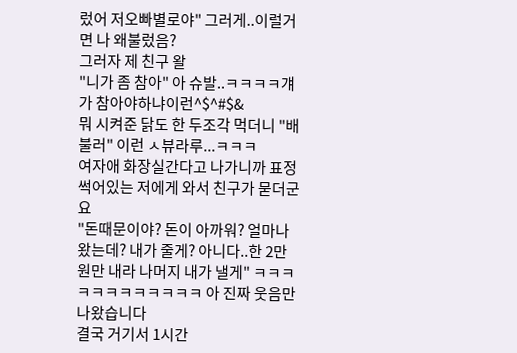렀어 저오빠별로야" 그러게..이럴거면 나 왜불렀음?
그러자 제 친구 왈
"니가 좀 참아" 아 슈발..ㅋㅋㅋㅋ걔가 참아야하냐이런^$^#$&
뭐 시켜준 닭도 한 두조각 먹더니 "배불러" 이런 ㅅ뷰라루...ㅋㅋㅋ
여자애 화장실간다고 나가니까 표정썩어있는 저에게 와서 친구가 묻더군요
"돈때문이야? 돈이 아까워? 얼마나왔는데? 내가 줄게? 아니다..한 2만원만 내라 나머지 내가 낼게" ㅋㅋㅋㅋㅋㅋㅋㅋㅋㅋㅋㅋ 아 진짜 웃음만 나왔습니다
결국 거기서 1시간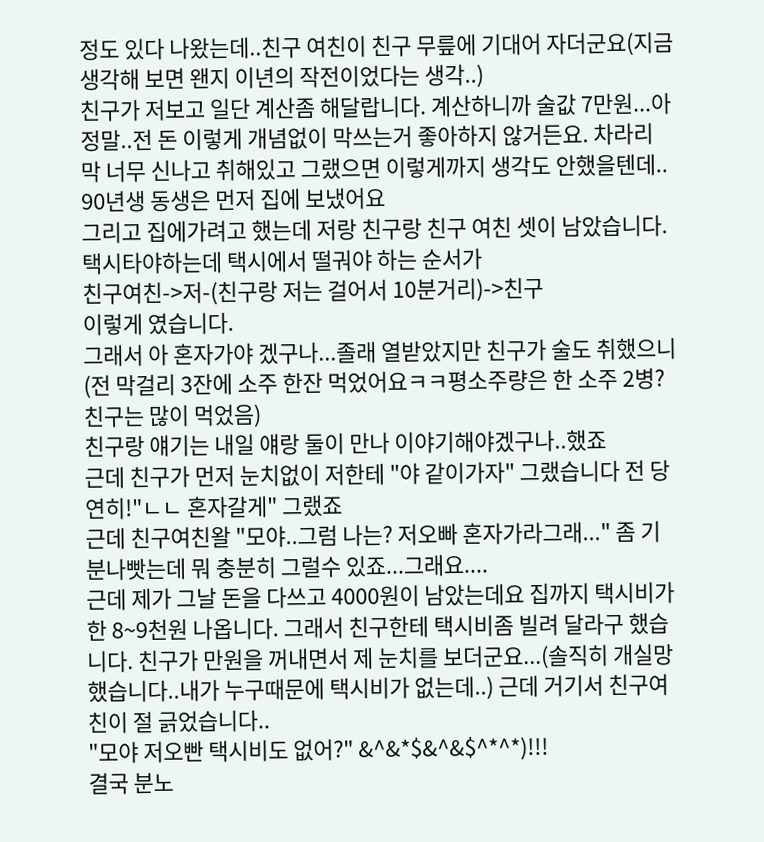정도 있다 나왔는데..친구 여친이 친구 무릎에 기대어 자더군요(지금생각해 보면 왠지 이년의 작전이었다는 생각..)
친구가 저보고 일단 계산좀 해달랍니다. 계산하니까 술값 7만원...아 정말..전 돈 이렇게 개념없이 막쓰는거 좋아하지 않거든요. 차라리 막 너무 신나고 취해있고 그랬으면 이렇게까지 생각도 안했을텐데..
90년생 동생은 먼저 집에 보냈어요
그리고 집에가려고 했는데 저랑 친구랑 친구 여친 셋이 남았습니다.
택시타야하는데 택시에서 떨궈야 하는 순서가
친구여친->저-(친구랑 저는 걸어서 10분거리)->친구
이렇게 였습니다.
그래서 아 혼자가야 겠구나...졸래 열받았지만 친구가 술도 취했으니
(전 막걸리 3잔에 소주 한잔 먹었어요ㅋㅋ평소주량은 한 소주 2병? 친구는 많이 먹었음)
친구랑 얘기는 내일 얘랑 둘이 만나 이야기해야겠구나..했죠
근데 친구가 먼저 눈치없이 저한테 "야 같이가자" 그랬습니다 전 당연히!"ㄴㄴ 혼자갈게" 그랬죠
근데 친구여친왈 "모야..그럼 나는? 저오빠 혼자가라그래..." 좀 기분나빳는데 뭐 충분히 그럴수 있죠...그래요....
근데 제가 그날 돈을 다쓰고 4000원이 남았는데요 집까지 택시비가 한 8~9천원 나옵니다. 그래서 친구한테 택시비좀 빌려 달라구 했습니다. 친구가 만원을 꺼내면서 제 눈치를 보더군요...(솔직히 개실망했습니다..내가 누구때문에 택시비가 없는데..) 근데 거기서 친구여친이 절 긁었습니다..
"모야 저오빤 택시비도 없어?" &^&*$&^&$^*^*)!!!
결국 분노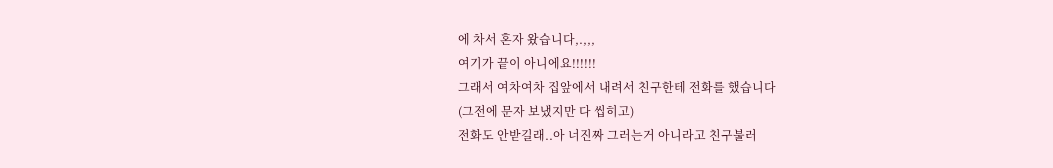에 차서 혼자 왔습니다,.,,,
여기가 끝이 아니에요!!!!!!
그래서 여차여차 집앞에서 내려서 친구한테 전화를 했습니다
(그전에 문자 보냈지만 다 씹히고)
전화도 안받길래..아 너진짜 그러는거 아니라고 친구불러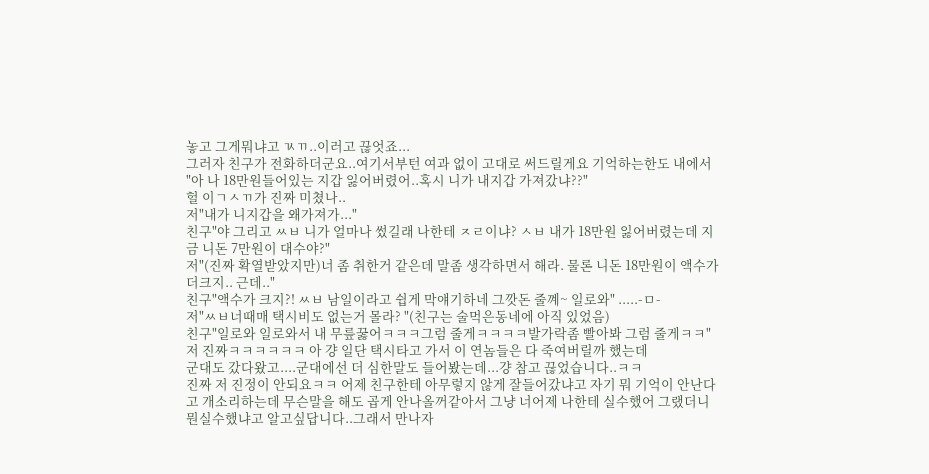놓고 그게뭐냐고 ㄳㄲ..이러고 끊엇죠...
그러자 친구가 전화하더군요..여기서부턴 여과 없이 고대로 써드릴게요 기억하는한도 내에서
"아 나 18만원들어있는 지갑 잃어버렸어..혹시 니가 내지갑 가져갔냐??"
헐 이ㄱㅅㄲ가 진짜 미쳤나..
저"내가 니지갑을 왜가져가..."
친구"야 그리고 ㅆㅂ 니가 얼마나 썼길래 나한테 ㅈㄹ이냐? ㅅㅂ 내가 18만원 잃어버렸는데 지금 니돈 7만원이 대수야?"
저"(진짜 확열받았지만)너 좀 취한거 같은데 말좀 생각하면서 해라. 물론 니돈 18만원이 액수가 더크지.. 근데.."
친구"액수가 크지?! ㅆㅂ 남일이라고 쉽게 막얘기하네 그깟돈 줄꼐~ 일로와" .....-ㅁ-
저"ㅆㅂ너때매 택시비도 없는거 몰라? "(친구는 술먹은동네에 아직 있었음)
친구"일로와 일로와서 내 무릎꿇어ㅋㅋㅋ그럼 줄게ㅋㅋㅋㅋ발가락좀 빨아봐 그럼 줄게ㅋㅋ"
저 진짜ㅋㅋㅋㅋㅋㅋ 아 걍 일단 택시타고 가서 이 연놈들은 다 죽여버릴까 했는데
군대도 갔다왔고....군대에선 더 심한말도 들어봤는데...걍 참고 끊었습니다..ㅋㅋ
진짜 저 진정이 안되요ㅋㅋ 어제 친구한테 아무렇지 않게 잘들어갔냐고 자기 뭐 기억이 안난다고 개소리하는데 무슨말을 해도 곱게 안나올꺼같아서 그냥 너어제 나한테 실수했어 그랬더니 뭔실수했냐고 알고싶답니다..그래서 만나자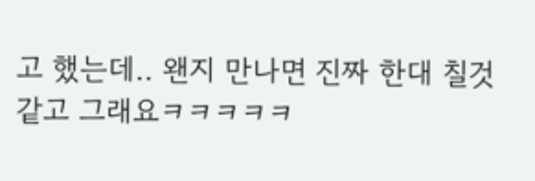고 했는데.. 왠지 만나면 진짜 한대 칠것같고 그래요ㅋㅋㅋㅋㅋ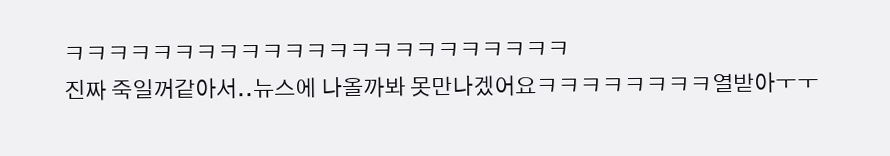ㅋㅋㅋㅋㅋㅋㅋㅋㅋㅋㅋㅋㅋㅋㅋㅋㅋㅋㅋㅋㅋㅋㅋ
진짜 죽일꺼같아서..뉴스에 나올까봐 못만나겠어요ㅋㅋㅋㅋㅋㅋㅋㅋ열받아ㅜㅜ